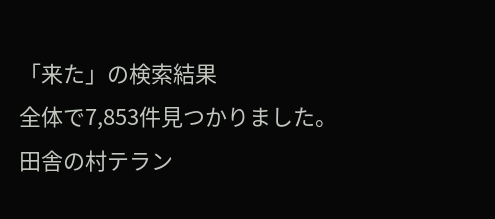「来た」の検索結果
全体で7,853件見つかりました。
田舎の村テラン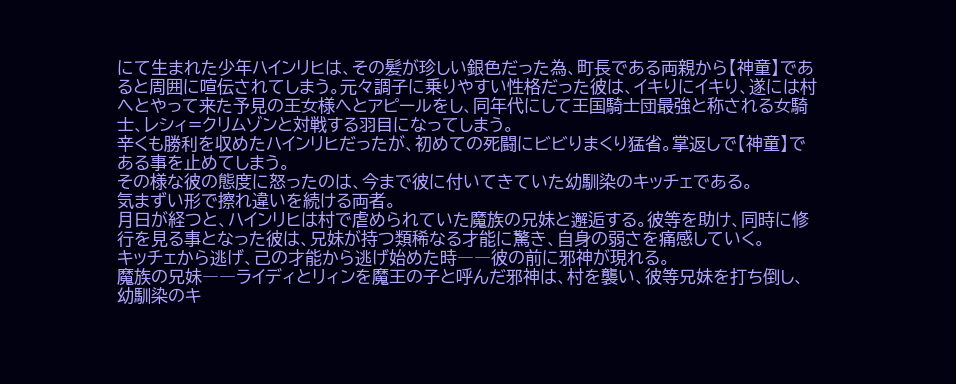にて生まれた少年ハインリヒは、その髪が珍しい銀色だった為、町長である両親から【神童】であると周囲に喧伝されてしまう。元々調子に乗りやすい性格だった彼は、イキりにイキり、遂には村へとやって来た予見の王女様へとアピールをし、同年代にして王国騎士団最強と称される女騎士、レシィ=クリムゾンと対戦する羽目になってしまう。
辛くも勝利を収めたハインリヒだったが、初めての死闘にビビりまくり猛省。掌返しで【神童】である事を止めてしまう。
その様な彼の態度に怒ったのは、今まで彼に付いてきていた幼馴染のキッチェである。
気まずい形で擦れ違いを続ける両者。
月日が経つと、ハインリヒは村で虐められていた魔族の兄妹と邂逅する。彼等を助け、同時に修行を見る事となった彼は、兄妹が持つ類稀なる才能に驚き、自身の弱さを痛感していく。
キッチェから逃げ、己の才能から逃げ始めた時――彼の前に邪神が現れる。
魔族の兄妹――ライディとリィンを魔王の子と呼んだ邪神は、村を襲い、彼等兄妹を打ち倒し、幼馴染のキ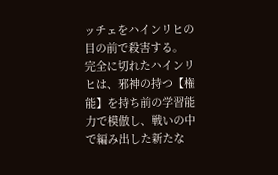ッチェをハインリヒの目の前で殺害する。
完全に切れたハインリヒは、邪神の持つ【権能】を持ち前の学習能力で模倣し、戦いの中で編み出した新たな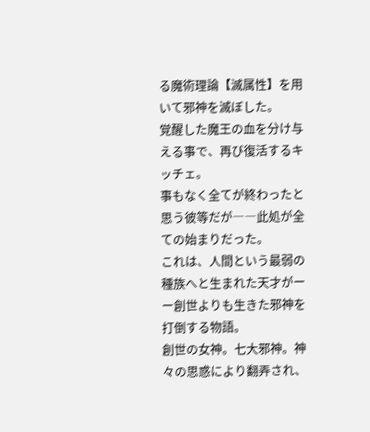る魔術理論【滅属性】を用いて邪神を滅ぼした。
覚醒した魔王の血を分け与える事で、再び復活するキッチェ。
事もなく全てが終わったと思う彼等だが――此処が全ての始まりだった。
これは、人間という最弱の種族へと生まれた天才がーー創世よりも生きた邪神を打倒する物語。
創世の女神。七大邪神。神々の思惑により翻弄され、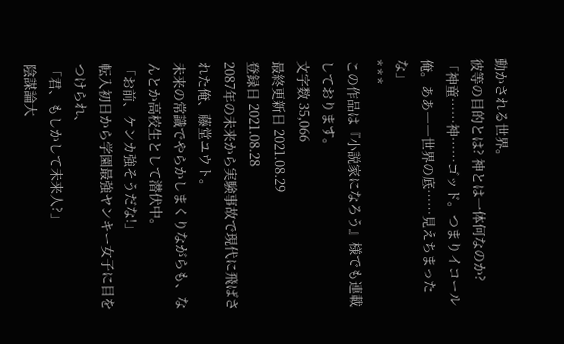動かされる世界。
彼等の目的とは? 神とは一体何なのか?
「神童……神……ゴッド。つまりイコール俺。ああ――世界の底……見えちまったな」
* * *
この作品は『小説家になろう』様でも連載しております。
文字数 35,066
最終更新日 2021.08.29
登録日 2021.08.28
2087年の未来から実験事故で現代に飛ばされた俺、藤堂ユウト。
未来の常識でやらかしまくりながらも、なんとか高校生として潜伏中。
「お前、ケンカ強そうだな!」
転入初日から学園最強ヤンキー女子に目をつけられ、
「君、もしかして未来人?」
陰謀論大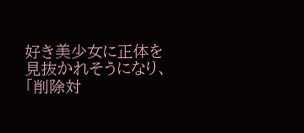好き美少女に正体を見抜かれそうになり、
「削除対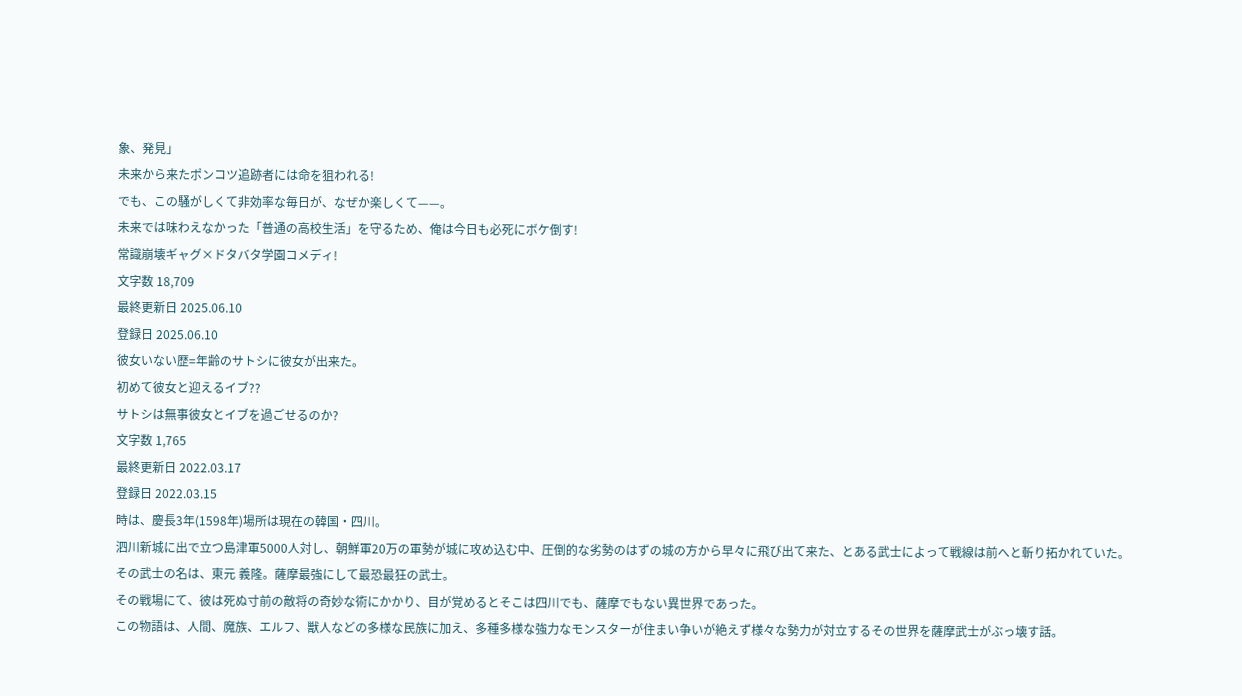象、発見」
未来から来たポンコツ追跡者には命を狙われる!
でも、この騒がしくて非効率な毎日が、なぜか楽しくて——。
未来では味わえなかった「普通の高校生活」を守るため、俺は今日も必死にボケ倒す!
常識崩壊ギャグ×ドタバタ学園コメディ!
文字数 18,709
最終更新日 2025.06.10
登録日 2025.06.10
彼女いない歴=年齢のサトシに彼女が出来た。
初めて彼女と迎えるイブ??
サトシは無事彼女とイブを過ごせるのか?
文字数 1,765
最終更新日 2022.03.17
登録日 2022.03.15
時は、慶長3年(1598年)場所は現在の韓国・四川。
泗川新城に出で立つ島津軍5000人対し、朝鮮軍20万の軍勢が城に攻め込む中、圧倒的な劣勢のはずの城の方から早々に飛び出て来た、とある武士によって戦線は前へと斬り拓かれていた。
その武士の名は、東元 義隆。薩摩最強にして最恐最狂の武士。
その戦場にて、彼は死ぬ寸前の敵将の奇妙な術にかかり、目が覚めるとそこは四川でも、薩摩でもない異世界であった。
この物語は、人間、魔族、エルフ、獣人などの多様な民族に加え、多種多様な強力なモンスターが住まい争いが絶えず様々な勢力が対立するその世界を薩摩武士がぶっ壊す話。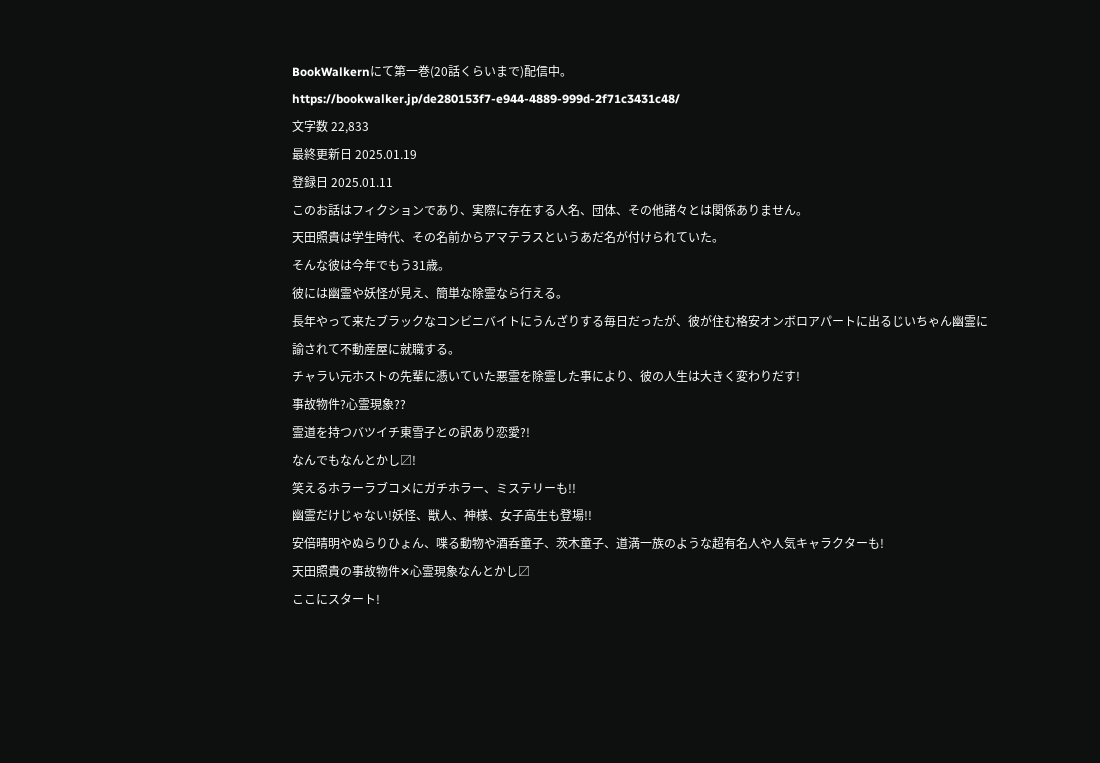BookWalkernにて第一巻(20話くらいまで)配信中。
https://bookwalker.jp/de280153f7-e944-4889-999d-2f71c3431c48/
文字数 22,833
最終更新日 2025.01.19
登録日 2025.01.11
このお話はフィクションであり、実際に存在する人名、団体、その他諸々とは関係ありません。
天田照貴は学生時代、その名前からアマテラスというあだ名が付けられていた。
そんな彼は今年でもう31歳。
彼には幽霊や妖怪が見え、簡単な除霊なら行える。
長年やって来たブラックなコンビニバイトにうんざりする毎日だったが、彼が住む格安オンボロアパートに出るじいちゃん幽霊に諭されて不動産屋に就職する。
チャラい元ホストの先輩に憑いていた悪霊を除霊した事により、彼の人生は大きく変わりだす!
事故物件?心霊現象??
霊道を持つバツイチ東雪子との訳あり恋愛?!
なんでもなんとかし〼!
笑えるホラーラブコメにガチホラー、ミステリーも!!
幽霊だけじゃない!妖怪、獣人、神様、女子高生も登場!!
安倍晴明やぬらりひょん、喋る動物や酒呑童子、茨木童子、道満一族のような超有名人や人気キャラクターも!
天田照貴の事故物件✕心霊現象なんとかし〼
ここにスタート!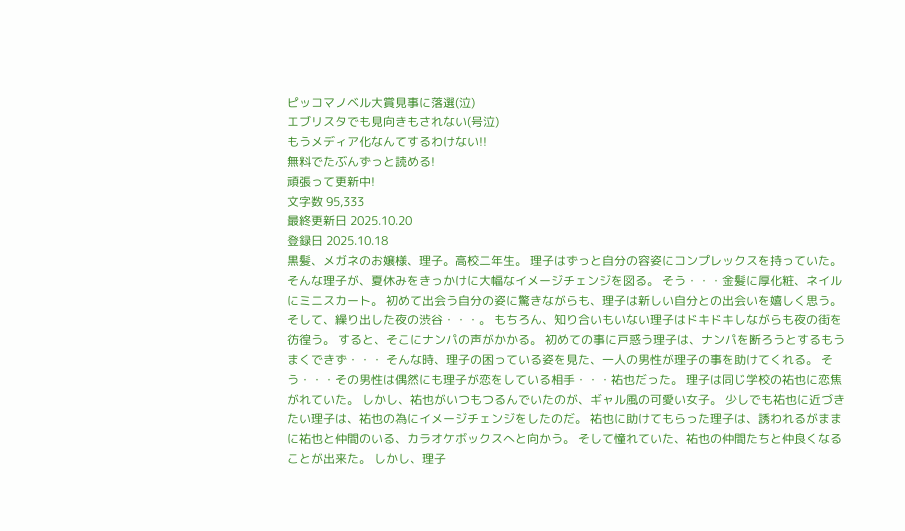ピッコマノベル大賞見事に落選(泣)
エブリスタでも見向きもされない(号泣)
もうメディア化なんてするわけない!!
無料でたぶんずっと読める!
頑張って更新中!
文字数 95,333
最終更新日 2025.10.20
登録日 2025.10.18
黒髪、メガネのお嬢様、理子。高校二年生。 理子はずっと自分の容姿にコンプレックスを持っていた。 そんな理子が、夏休みをきっかけに大幅なイメージチェンジを図る。 そう・・・金髪に厚化粧、ネイルにミニスカート。 初めて出会う自分の姿に驚きながらも、理子は新しい自分との出会いを嬉しく思う。 そして、繰り出した夜の渋谷・・・。 もちろん、知り合いもいない理子はドキドキしながらも夜の街を彷徨う。 すると、そこにナンパの声がかかる。 初めての事に戸惑う理子は、ナンパを断ろうとするもうまくできず・・・ そんな時、理子の困っている姿を見た、一人の男性が理子の事を助けてくれる。 そう・・・その男性は偶然にも理子が恋をしている相手・・・祐也だった。 理子は同じ学校の祐也に恋焦がれていた。 しかし、祐也がいつもつるんでいたのが、ギャル風の可愛い女子。 少しでも祐也に近づきたい理子は、祐也の為にイメージチェンジをしたのだ。 祐也に助けてもらった理子は、誘われるがままに祐也と仲間のいる、カラオケボックスへと向かう。 そして憧れていた、祐也の仲間たちと仲良くなることが出来た。 しかし、理子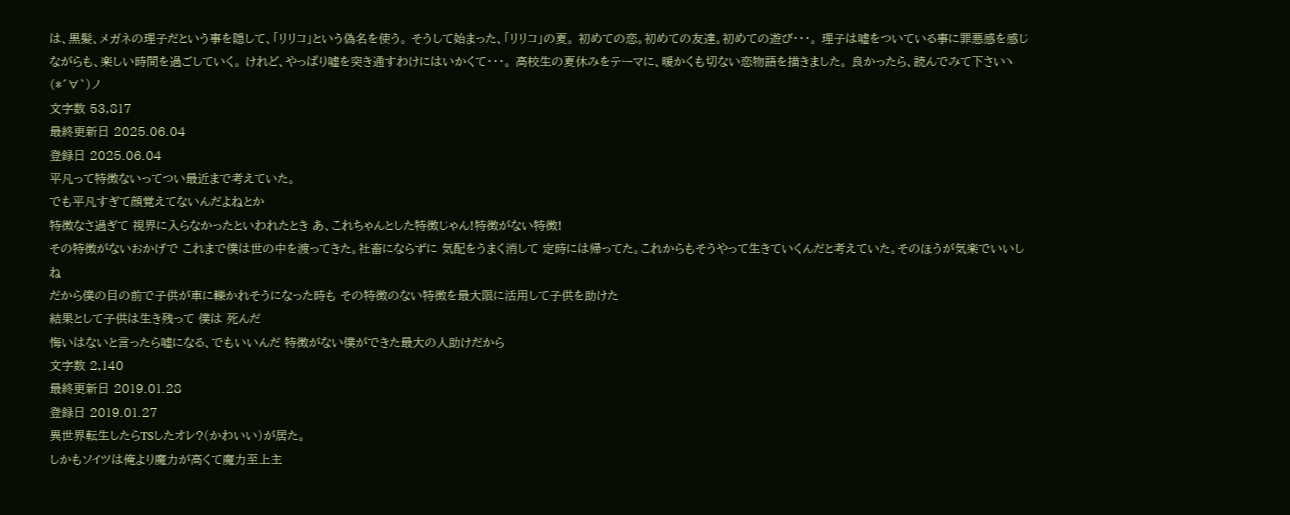は、黒髪、メガネの理子だという事を隠して、「リリコ」という偽名を使う。 そうして始まった、「リリコ」の夏。 初めての恋。初めての友達。初めての遊び・・・。 理子は嘘をついている事に罪悪感を感じながらも、楽しい時間を過ごしていく。 けれど、やっぱり嘘を突き通すわけにはいかくて・・・。 高校生の夏休みをテーマに、暖かくも切ない恋物語を描きました。 良かったら、読んでみて下さいヽ(*´∀`)ノ
文字数 53,817
最終更新日 2025.06.04
登録日 2025.06.04
平凡って特徴ないってつい最近まで考えていた。
でも平凡すぎて顔覚えてないんだよねとか
特徴なさ過ぎて 視界に入らなかったといわれたとき あ、これちゃんとした特徴じゃん!特徴がない特徴!
その特徴がないおかげで これまで僕は世の中を渡ってきた。社畜にならずに 気配をうまく消して 定時には帰ってた。これからもそうやって生きていくんだと考えていた。そのほうが気楽でいいしね
だから僕の目の前で子供が車に轢かれそうになった時も その特徴のない特徴を最大限に活用して子供を助けた
結果として子供は生き残って 僕は 死んだ
悔いはないと言ったら嘘になる、でもいいんだ 特徴がない僕ができた最大の人助けだから
文字数 2,140
最終更新日 2019.01.28
登録日 2019.01.27
異世界転生したらTSしたオレ?(かわいい)が居た。
しかもソイツは俺より魔力が高くて魔力至上主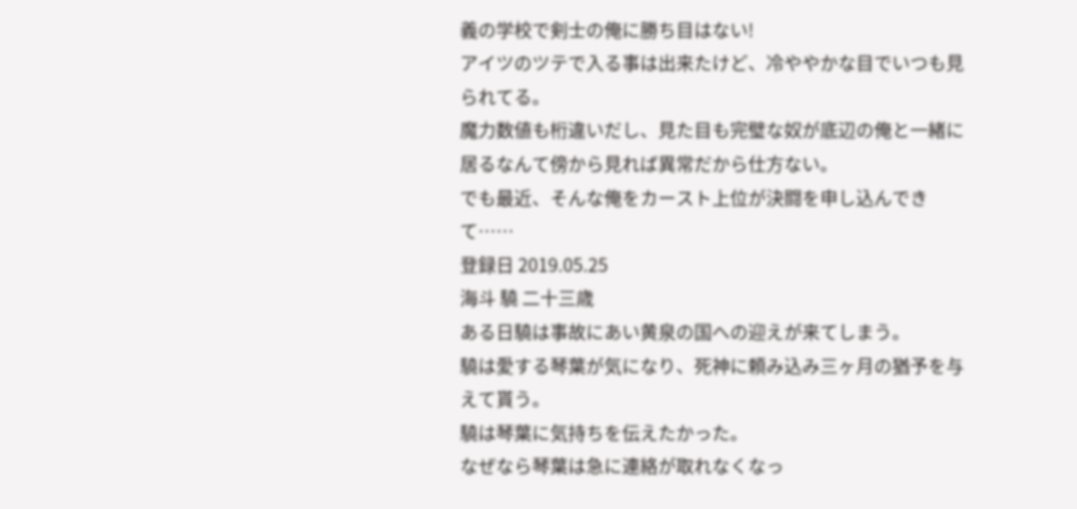義の学校で剣士の俺に勝ち目はない!
アイツのツテで入る事は出来たけど、冷ややかな目でいつも見られてる。
魔力数値も桁違いだし、見た目も完璧な奴が底辺の俺と一緒に居るなんて傍から見れば異常だから仕方ない。
でも最近、そんな俺をカースト上位が決闘を申し込んできて……
登録日 2019.05.25
海斗 驍 二十三歳
ある日驍は事故にあい黄泉の国への迎えが来てしまう。
驍は愛する琴葉が気になり、死神に頼み込み三ヶ月の猶予を与えて貰う。
驍は琴葉に気持ちを伝えたかった。
なぜなら琴葉は急に連絡が取れなくなっ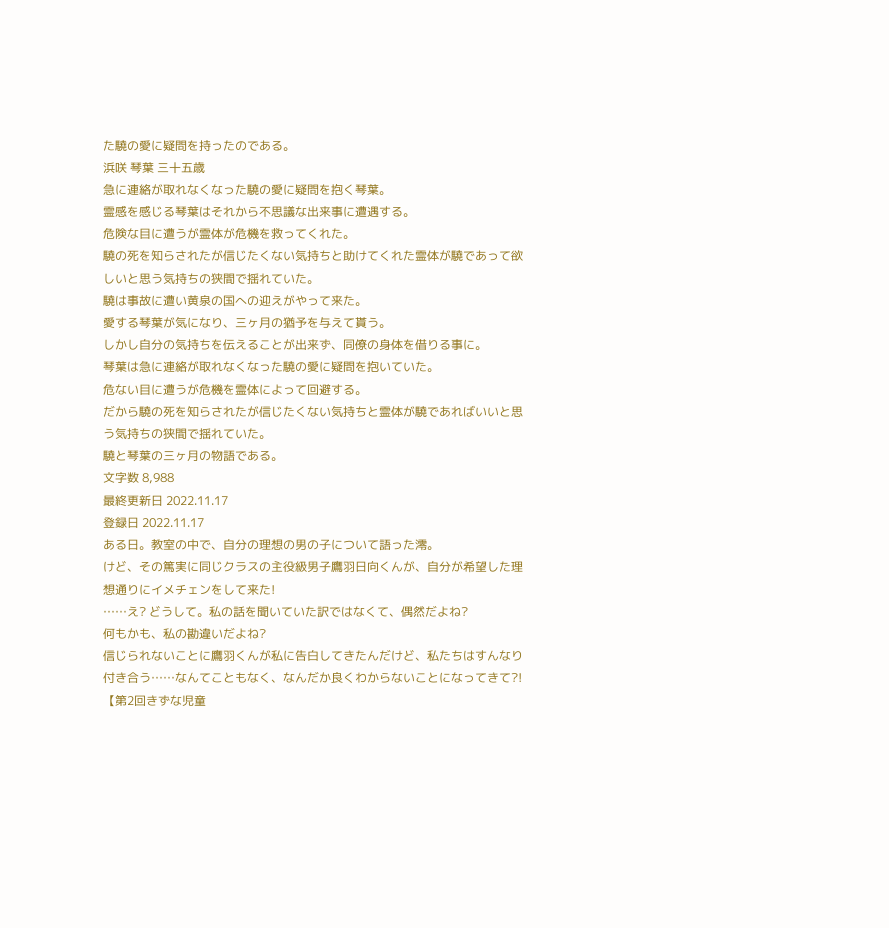た驍の愛に疑問を持ったのである。
浜咲 琴葉 三十五歳
急に連絡が取れなくなった驍の愛に疑問を抱く琴葉。
霊感を感じる琴葉はそれから不思議な出来事に遭遇する。
危険な目に遭うが霊体が危機を救ってくれた。
驍の死を知らされたが信じたくない気持ちと助けてくれた霊体が驍であって欲しいと思う気持ちの狭間で揺れていた。
驍は事故に遭い黄泉の国への迎えがやって来た。
愛する琴葉が気になり、三ヶ月の猶予を与えて貰う。
しかし自分の気持ちを伝えることが出来ず、同僚の身体を借りる事に。
琴葉は急に連絡が取れなくなった驍の愛に疑問を抱いていた。
危ない目に遭うが危機を霊体によって回避する。
だから驍の死を知らされたが信じたくない気持ちと霊体が驍であればいいと思う気持ちの狭間で揺れていた。
驍と琴葉の三ヶ月の物語である。
文字数 8,988
最終更新日 2022.11.17
登録日 2022.11.17
ある日。教室の中で、自分の理想の男の子について語った澪。
けど、その篤実に同じクラスの主役級男子鷹羽日向くんが、自分が希望した理想通りにイメチェンをして来た!
……え? どうして。私の話を聞いていた訳ではなくて、偶然だよね?
何もかも、私の勘違いだよね?
信じられないことに鷹羽くんが私に告白してきたんだけど、私たちはすんなり付き合う……なんてこともなく、なんだか良くわからないことになってきて?!
【第2回きずな児童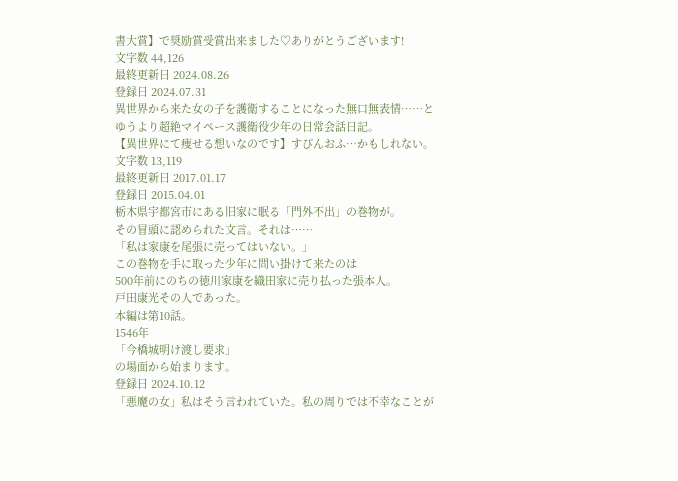書大賞】で奨励賞受賞出来ました♡ありがとうございます!
文字数 44,126
最終更新日 2024.08.26
登録日 2024.07.31
異世界から来た女の子を護衛することになった無口無表情……とゆうより超絶マイペース護衛役少年の日常会話日記。
【異世界にて痩せる想いなのです】すぴんおふ…かもしれない。
文字数 13,119
最終更新日 2017.01.17
登録日 2015.04.01
栃木県宇都宮市にある旧家に眠る「門外不出」の巻物が。
その冒頭に認められた文言。それは……
「私は家康を尾張に売ってはいない。」
この巻物を手に取った少年に問い掛けて来たのは
500年前にのちの徳川家康を織田家に売り払った張本人。
戸田康光その人であった。
本編は第10話。
1546年
「今橋城明け渡し要求」
の場面から始まります。
登録日 2024.10.12
「悪魔の女」私はそう言われていた。私の周りでは不幸なことが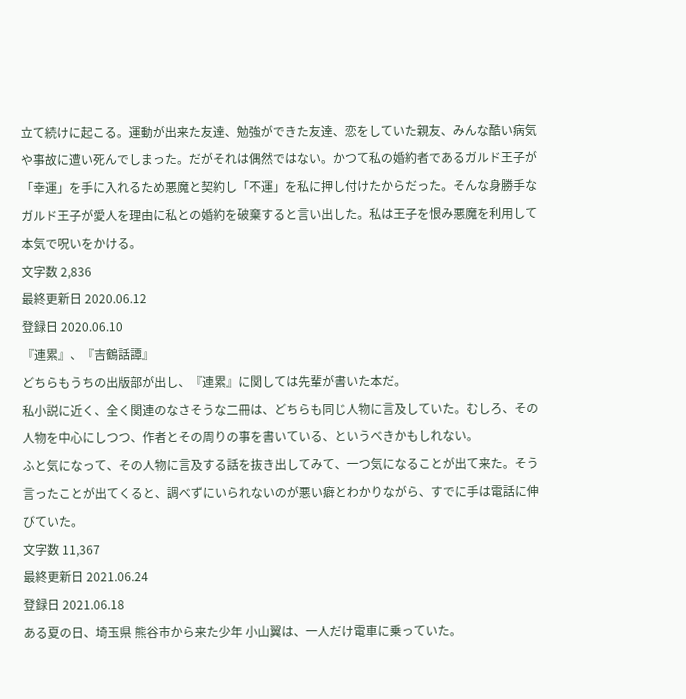立て続けに起こる。運動が出来た友達、勉強ができた友達、恋をしていた親友、みんな酷い病気や事故に遭い死んでしまった。だがそれは偶然ではない。かつて私の婚約者であるガルド王子が「幸運」を手に入れるため悪魔と契約し「不運」を私に押し付けたからだった。そんな身勝手なガルド王子が愛人を理由に私との婚約を破棄すると言い出した。私は王子を恨み悪魔を利用して本気で呪いをかける。
文字数 2,836
最終更新日 2020.06.12
登録日 2020.06.10
『連累』、『吉鶴話譚』
どちらもうちの出版部が出し、『連累』に関しては先輩が書いた本だ。
私小説に近く、全く関連のなさそうな二冊は、どちらも同じ人物に言及していた。むしろ、その人物を中心にしつつ、作者とその周りの事を書いている、というべきかもしれない。
ふと気になって、その人物に言及する話を抜き出してみて、一つ気になることが出て来た。そう言ったことが出てくると、調べずにいられないのが悪い癖とわかりながら、すでに手は電話に伸びていた。
文字数 11,367
最終更新日 2021.06.24
登録日 2021.06.18
ある夏の日、埼玉県 熊谷市から来た少年 小山翼は、一人だけ電車に乗っていた。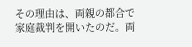その理由は、両親の都合で家庭裁判を開いたのだ。両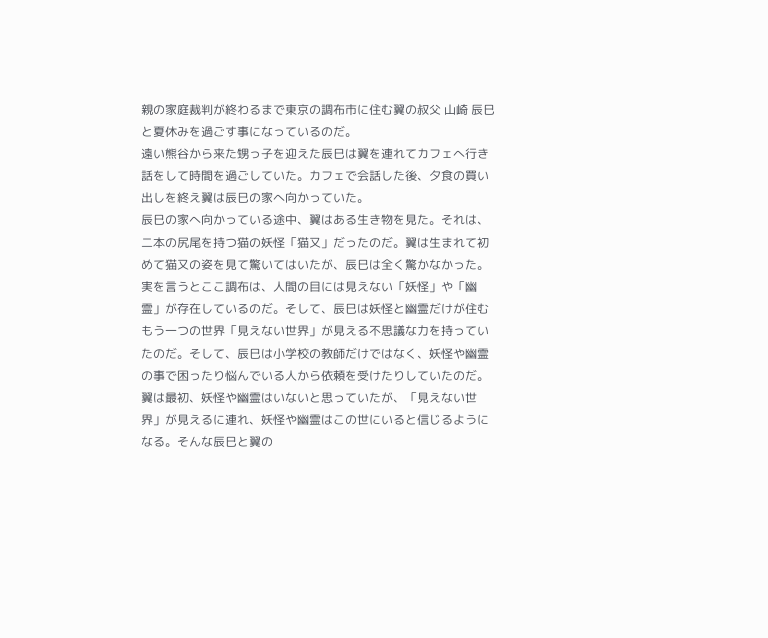親の家庭裁判が終わるまで東京の調布市に住む翼の叔父 山崎 辰巳と夏休みを過ごす事になっているのだ。
遠い熊谷から来た甥っ子を迎えた辰巳は翼を連れてカフェへ行き話をして時間を過ごしていた。カフェで会話した後、夕食の買い出しを終え翼は辰巳の家へ向かっていた。
辰巳の家へ向かっている途中、翼はある生き物を見た。それは、二本の尻尾を持つ猫の妖怪「猫又」だったのだ。翼は生まれて初めて猫又の姿を見て驚いてはいたが、辰巳は全く驚かなかった。実を言うとここ調布は、人間の目には見えない「妖怪」や「幽霊」が存在しているのだ。そして、辰巳は妖怪と幽霊だけが住むもう一つの世界「見えない世界」が見える不思議な力を持っていたのだ。そして、辰巳は小学校の教師だけではなく、妖怪や幽霊の事で困ったり悩んでいる人から依頼を受けたりしていたのだ。
翼は最初、妖怪や幽霊はいないと思っていたが、「見えない世界」が見えるに連れ、妖怪や幽霊はこの世にいると信じるようになる。そんな辰巳と翼の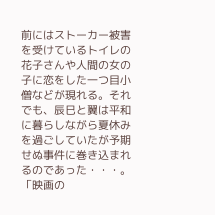前にはストーカー被害を受けているトイレの花子さんや人間の女の子に恋をした一つ目小僧などが現れる。それでも、辰巳と翼は平和に暮らしながら夏休みを過ごしていたが予期せぬ事件に巻き込まれるのであった・・・。
「映画の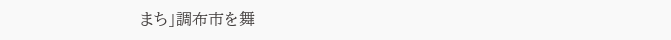まち」調布市を舞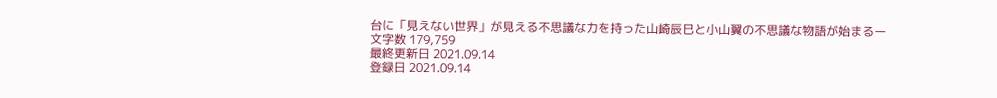台に「見えない世界」が見える不思議な力を持った山崎辰巳と小山翼の不思議な物語が始まるー
文字数 179,759
最終更新日 2021.09.14
登録日 2021.09.14